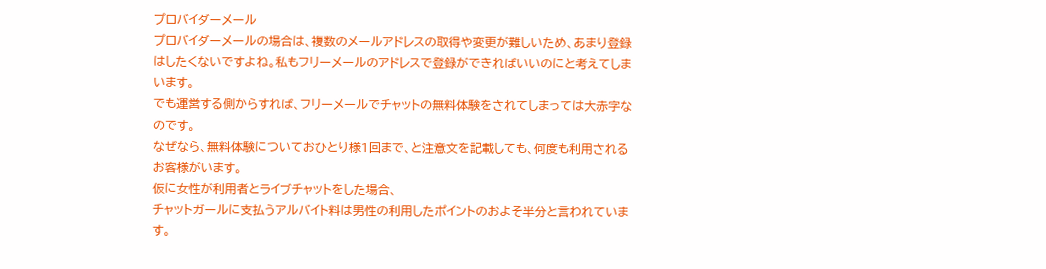プロバイダーメール
プロバイダーメールの場合は、複数のメールアドレスの取得や変更が難しいため、あまり登録はしたくないですよね。私もフリーメールのアドレスで登録ができればいいのにと考えてしまいます。
でも運営する側からすれば、フリーメールでチャットの無料体験をされてしまっては大赤字なのです。
なぜなら、無料体験についておひとり様1回まで、と注意文を記載しても、何度も利用されるお客様がいます。
仮に女性が利用者とライブチャットをした場合、
チャットガールに支払うアルバイト料は男性の利用したポイントのおよそ半分と言われています。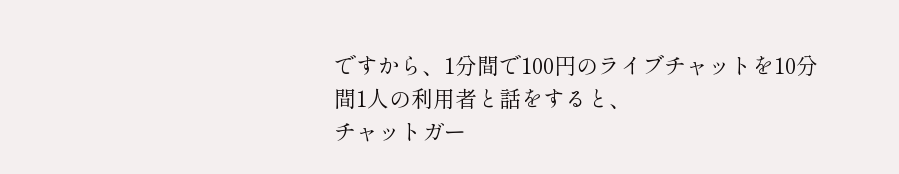ですから、1分間で100円のライブチャットを10分間1人の利用者と話をすると、
チャットガー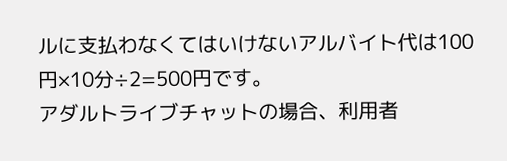ルに支払わなくてはいけないアルバイト代は100円×10分÷2=500円です。
アダルトライブチャットの場合、利用者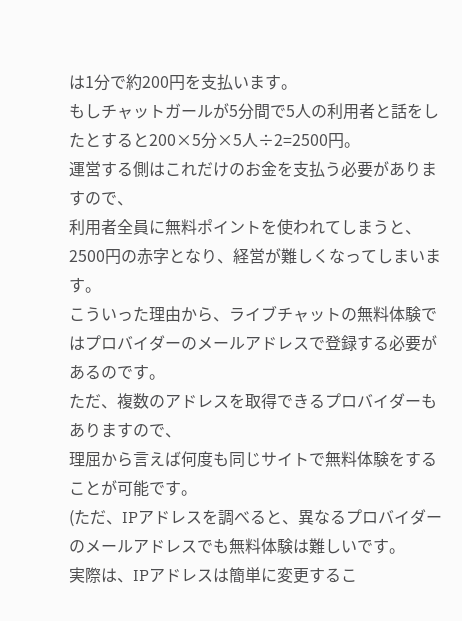は1分で約200円を支払います。
もしチャットガールが5分間で5人の利用者と話をしたとすると200×5分×5人÷2=2500円。
運営する側はこれだけのお金を支払う必要がありますので、
利用者全員に無料ポイントを使われてしまうと、2500円の赤字となり、経営が難しくなってしまいます。
こういった理由から、ライブチャットの無料体験ではプロバイダーのメールアドレスで登録する必要があるのです。
ただ、複数のアドレスを取得できるプロバイダーもありますので、
理屈から言えば何度も同じサイトで無料体験をすることが可能です。
(ただ、IPアドレスを調べると、異なるプロバイダーのメールアドレスでも無料体験は難しいです。
実際は、IPアドレスは簡単に変更するこ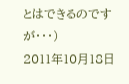とはできるのですが・・・)
2011年10月18日